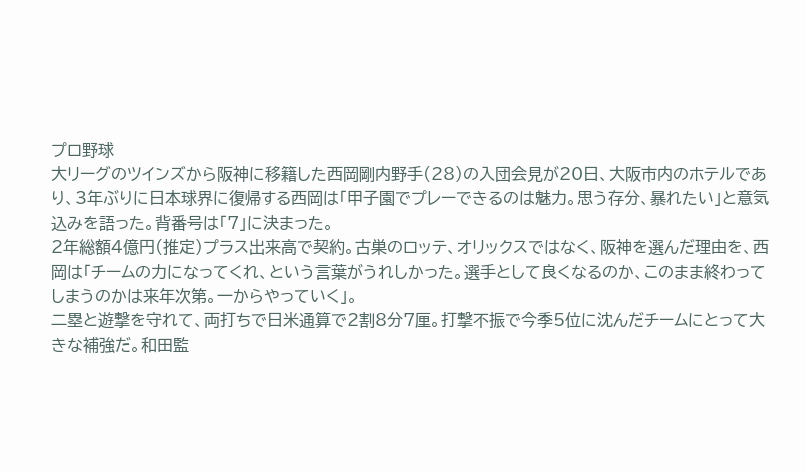プロ野球
大リーグのツインズから阪神に移籍した西岡剛内野手(28)の入団会見が20日、大阪市内のホテルであり、3年ぶりに日本球界に復帰する西岡は「甲子園でプレーできるのは魅力。思う存分、暴れたい」と意気込みを語った。背番号は「7」に決まった。
2年総額4億円(推定)プラス出来高で契約。古巣のロッテ、オリックスではなく、阪神を選んだ理由を、西岡は「チームの力になってくれ、という言葉がうれしかった。選手として良くなるのか、このまま終わってしまうのかは来年次第。一からやっていく」。
二塁と遊撃を守れて、両打ちで日米通算で2割8分7厘。打撃不振で今季5位に沈んだチームにとって大きな補強だ。和田監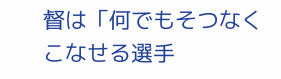督は「何でもそつなくこなせる選手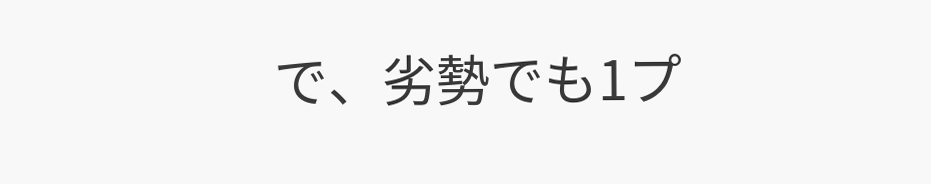で、劣勢でも1プ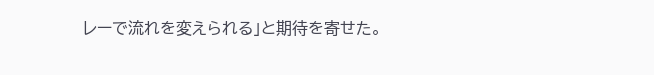レーで流れを変えられる」と期待を寄せた。